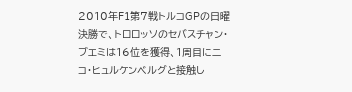2010年F1第7戦トルコGPの日曜決勝で、トロロッソのセバスチャン・ブエミは16位を獲得、1周目にニコ・ヒュルケンベルグと接触し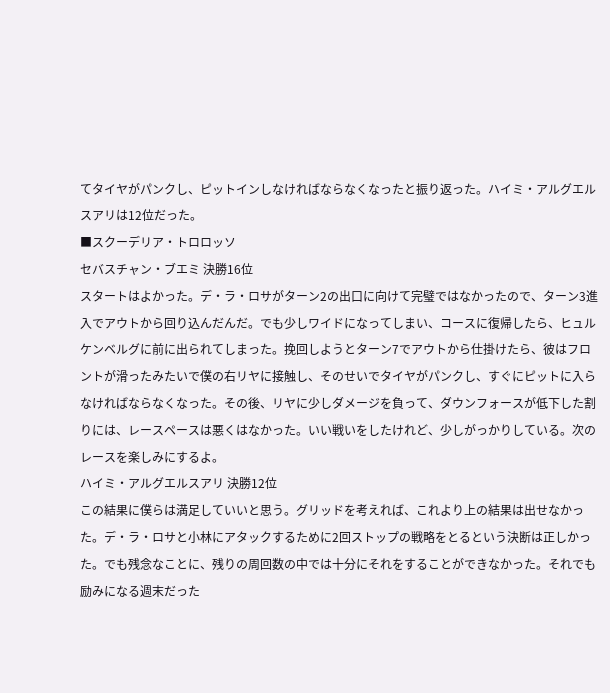てタイヤがパンクし、ピットインしなければならなくなったと振り返った。ハイミ・アルグエルスアリは12位だった。
■スクーデリア・トロロッソ
セバスチャン・ブエミ 決勝16位
スタートはよかった。デ・ラ・ロサがターン2の出口に向けて完璧ではなかったので、ターン3進入でアウトから回り込んだんだ。でも少しワイドになってしまい、コースに復帰したら、ヒュルケンベルグに前に出られてしまった。挽回しようとターン7でアウトから仕掛けたら、彼はフロントが滑ったみたいで僕の右リヤに接触し、そのせいでタイヤがパンクし、すぐにピットに入らなければならなくなった。その後、リヤに少しダメージを負って、ダウンフォースが低下した割りには、レースペースは悪くはなかった。いい戦いをしたけれど、少しがっかりしている。次のレースを楽しみにするよ。
ハイミ・アルグエルスアリ 決勝12位
この結果に僕らは満足していいと思う。グリッドを考えれば、これより上の結果は出せなかった。デ・ラ・ロサと小林にアタックするために2回ストップの戦略をとるという決断は正しかった。でも残念なことに、残りの周回数の中では十分にそれをすることができなかった。それでも励みになる週末だった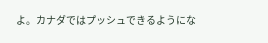よ。カナダではプッシュできるようにな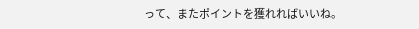って、またポイントを獲れればいいね。